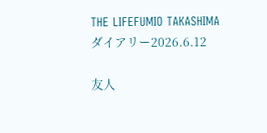THE LIFEFUMIO TAKASHIMA
ダイアリー2026.6.12

友人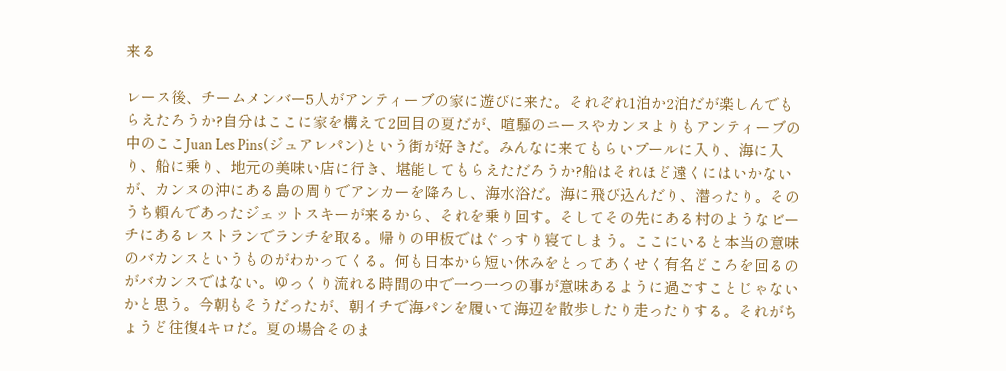来る

レース後、チームメンバー5人がアンティーブの家に遊びに来た。それぞれ1泊か2泊だが楽しんでもらえたろうか?自分はここに家を構えて2回目の夏だが、喧騒のニースやカンヌよりもアンティーブの中のここJuan Les Pins(ジュアレパン)という街が好きだ。みんなに来てもらいプールに入り、海に入り、船に乗り、地元の美味い店に行き、堪能してもらえただろうか?船はそれほど遠くにはいかないが、カンヌの沖にある島の周りでアンカーを降ろし、海水浴だ。海に飛び込んだり、潜ったり。そのうち頼んであったジェットスキーが来るから、それを乗り回す。そしてその先にある村のようなビーチにあるレストランでランチを取る。帰りの甲板ではぐっすり寝てしまう。ここにいると本当の意味のバカンスというものがわかってくる。何も日本から短い休みをとってあくせく有名どころを回るのがバカンスではない。ゆっくり流れる時間の中で一つ一つの事が意味あるように過ごすことじゃないかと思う。今朝もそうだったが、朝イチで海パンを履いて海辺を散歩したり走ったりする。それがちょうど往復4キロだ。夏の場合そのま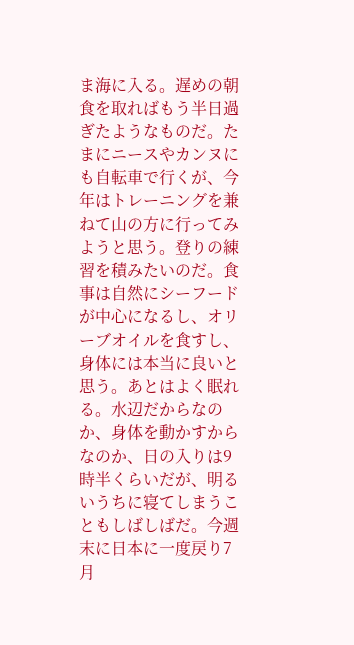ま海に入る。遅めの朝食を取ればもう半日過ぎたようなものだ。たまにニースやカンヌにも自転車で行くが、今年はトレーニングを兼ねて山の方に行ってみようと思う。登りの練習を積みたいのだ。食事は自然にシーフードが中心になるし、オリーブオイルを食すし、身体には本当に良いと思う。あとはよく眠れる。水辺だからなのか、身体を動かすからなのか、日の入りは9時半くらいだが、明るいうちに寝てしまうこともしばしばだ。今週末に日本に一度戻り7月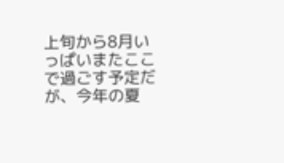上旬から8月いっぱいまたここで過ごす予定だが、今年の夏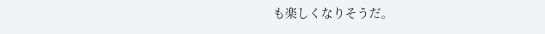も楽しくなりそうだ。